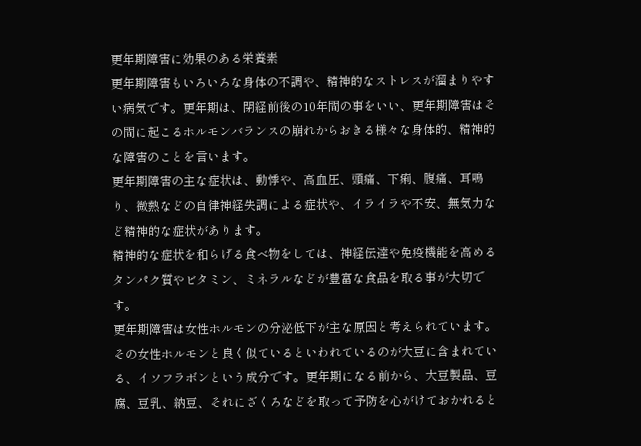更年期障害に効果のある栄養素
更年期障害もいろいろな身体の不調や、精神的なストレスが溜まりやすい病気です。更年期は、閉経前後の10年間の事をいい、更年期障害はその間に起こるホルモンバランスの崩れからおきる様々な身体的、精神的な障害のことを言います。
更年期障害の主な症状は、動悸や、高血圧、頭痛、下痢、腹痛、耳鳴り、微熱などの自律神経失調による症状や、イライラや不安、無気力など精神的な症状があります。
精神的な症状を和らげる食べ物をしては、神経伝達や免疫機能を高めるタンパク質やビタミン、ミネラルなどが豊富な食品を取る事が大切です。
更年期障害は女性ホルモンの分泌低下が主な原因と考えられています。その女性ホルモンと良く似ているといわれているのが大豆に含まれている、イソフラボンという成分です。更年期になる前から、大豆製品、豆腐、豆乳、納豆、それにざくろなどを取って予防を心がけておかれると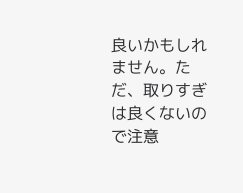良いかもしれません。ただ、取りすぎは良くないので注意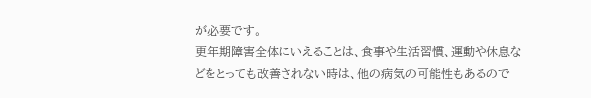が必要です。
更年期障害全体にいえることは、食事や生活習慣、運動や休息などをとっても改善されない時は、他の病気の可能性もあるので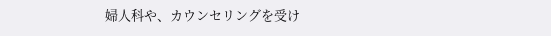婦人科や、カウンセリングを受け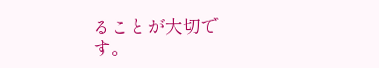ることが大切です。